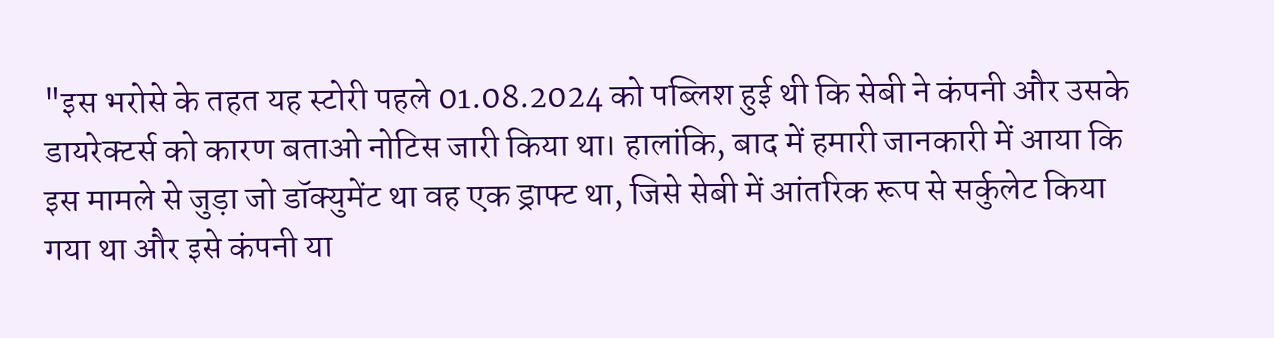"इस भरोसे के तहत यह स्टोरी पहले 01.08.2024 को पब्लिश हुई थी कि सेबी ने कंपनी और उसके डायरेक्टर्स को कारण बताओ नोटिस जारी किया था। हालांकि, बाद में हमारी जानकारी में आया कि इस मामले से जुड़ा जो डॉक्युमेंट था वह एक ड्राफ्ट था, जिसे सेबी में आंतरिक रूप से सर्कुलेट किया गया था और इसे कंपनी या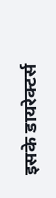इसके डायरेक्टर्स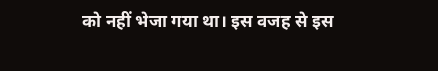को नहीं भेजा गया था। इस वजह से इस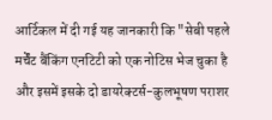आर्टिकल में दी गई यह जानकारी कि "सेबी पहले मर्चेंट बैंकिंग एनटिटी को एक नोटिस भेज चुका है और इसमें इसके दो डायरेक्टर्स-कुलभूषण पराशर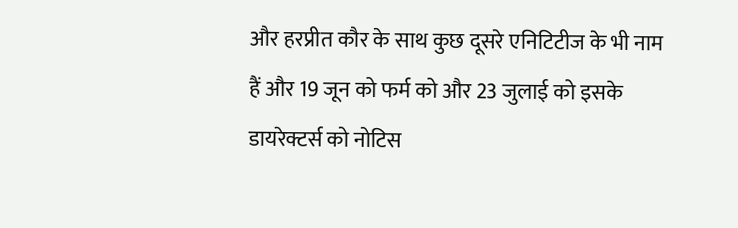और हरप्रीत कौर के साथ कुछ दूसरे एनिटिटीज के भी नाम हैं और 19 जून को फर्म को और 23 जुलाई को इसके डायरेक्टर्स को नोटिस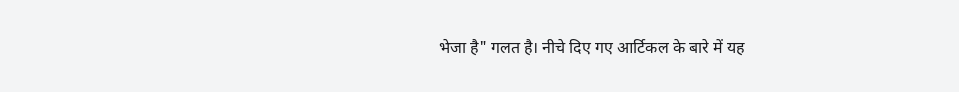भेजा है" गलत है। नीचे दिए गए आर्टिकल के बारे में यह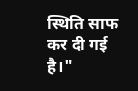स्थिति साफ कर दी गई है।"